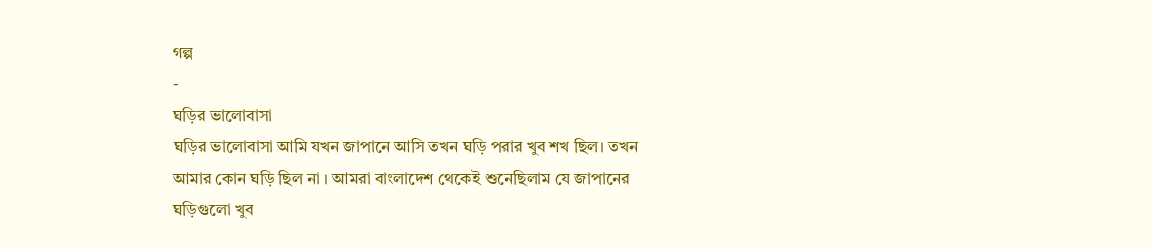গল্প
-
ঘড়ির ভালোবাসা
ঘড়ির ভালোবাসা আমি যখন জাপানে আসি তখন ঘড়ি পরার খুব শখ ছিল। তখন আমার কোন ঘড়ি ছিল না । আমরা বাংলাদেশ থেকেই শুনেছিলাম যে জাপানের ঘড়িগুলো খুব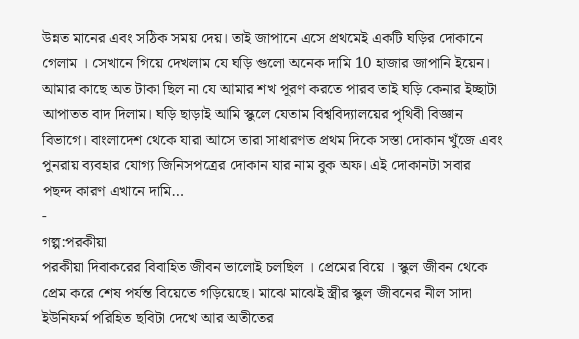উন্নত মানের এবং সঠিক সময় দেয়। তাই জাপানে এসে প্রথমেই একটি ঘড়ির দোকানে গেলাম । সেখানে গিয়ে দেখলাম যে ঘড়ি গুলো অনেক দামি 10 হাজার জাপানি ইয়েন। আমার কাছে অত টাকা ছিল না যে আমার শখ পূরণ করতে পারব তাই ঘড়ি কেনার ইচ্ছাটা আপাতত বাদ দিলাম। ঘড়ি ছাড়াই আমি স্কুলে যেতাম বিশ্ববিদ্যালয়ের পৃথিবী বিজ্ঞান বিভাগে। বাংলাদেশ থেকে যারা আসে তারা সাধারণত প্রথম দিকে সস্তা দোকান খুঁজে এবং পুনরায় ব্যবহার যোগ্য জিনিসপত্রের দোকান যার নাম বুক অফ। এই দোকানটা সবার পছন্দ কারণ এখানে দামি…
-
গল্প:পরকীয়া
পরকীয়া দিবাকরের বিবাহিত জীবন ভালোই চলছিল । প্রেমের বিয়ে । স্কুল জীবন থেকে প্রেম করে শেষ পর্যন্ত বিয়েতে গড়িয়েছে। মাঝে মাঝেই স্ত্রীর স্কুল জীবনের নীল সাদা ইউনিফর্ম পরিহিত ছবিটা দেখে আর অতীতের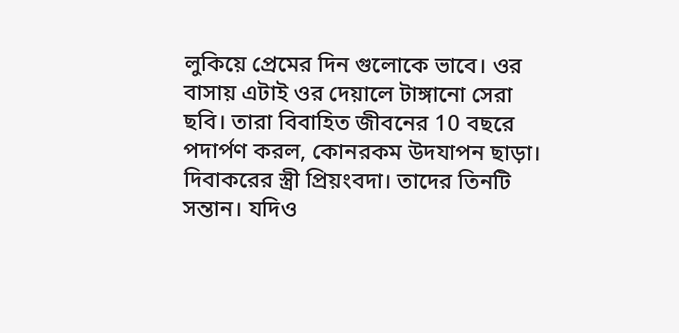লুকিয়ে প্রেমের দিন গুলোকে ভাবে। ওর বাসায় এটাই ওর দেয়ালে টাঙ্গানো সেরা ছবি। তারা বিবাহিত জীবনের 10 বছরে পদার্পণ করল, কোনরকম উদযাপন ছাড়া। দিবাকরের স্ত্রী প্রিয়ংবদা। তাদের তিনটি সন্তান। যদিও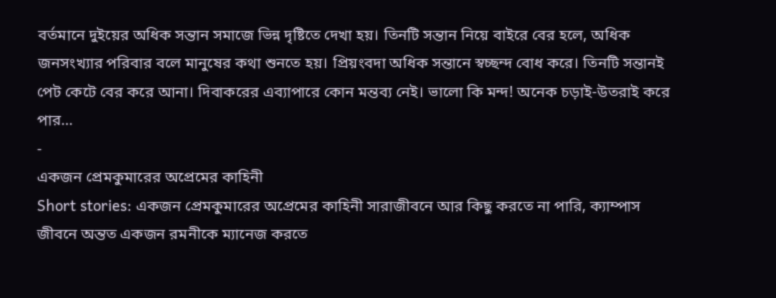বর্তমানে দুইয়ের অধিক সন্তান সমাজে ভিন্ন দৃষ্টিতে দেখা হয়। তিনটি সন্তান নিয়ে বাইরে বের হলে, অধিক জনসংখ্যার পরিবার বলে মানুষের কথা শুনতে হয়। প্রিয়ংবদা অধিক সন্তানে স্বচ্ছন্দ বোধ করে। তিনটি সন্তানই পেট কেটে বের করে আনা। দিবাকরের এব্যাপারে কোন মন্তব্য নেই। ভালো কি মন্দ! অনেক চড়াই-উতরাই করে পার…
-
একজন প্রেমকুমারের অপ্রেমের কাহিনী
Short stories: একজন প্রেমকুমারের অপ্রেমের কাহিনী সারাজীবনে আর কিছু করতে না পারি, ক্যাম্পাস জীবনে অন্তত একজন রমনীকে ম্যানেজ করতে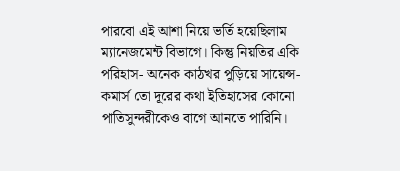পারবো এই আশা নিয়ে ভর্তি হয়েছিলাম ম্যানেজমেন্ট বিভাগে। কিন্তু নিয়তির একি পরিহাস- অনেক কাঠখর পুড়িয়ে সায়েন্স-কমার্স তো দূরের কথা ইতিহাসের কোনো পাতিসুন্দরীকেও বাগে আনতে পারিনি।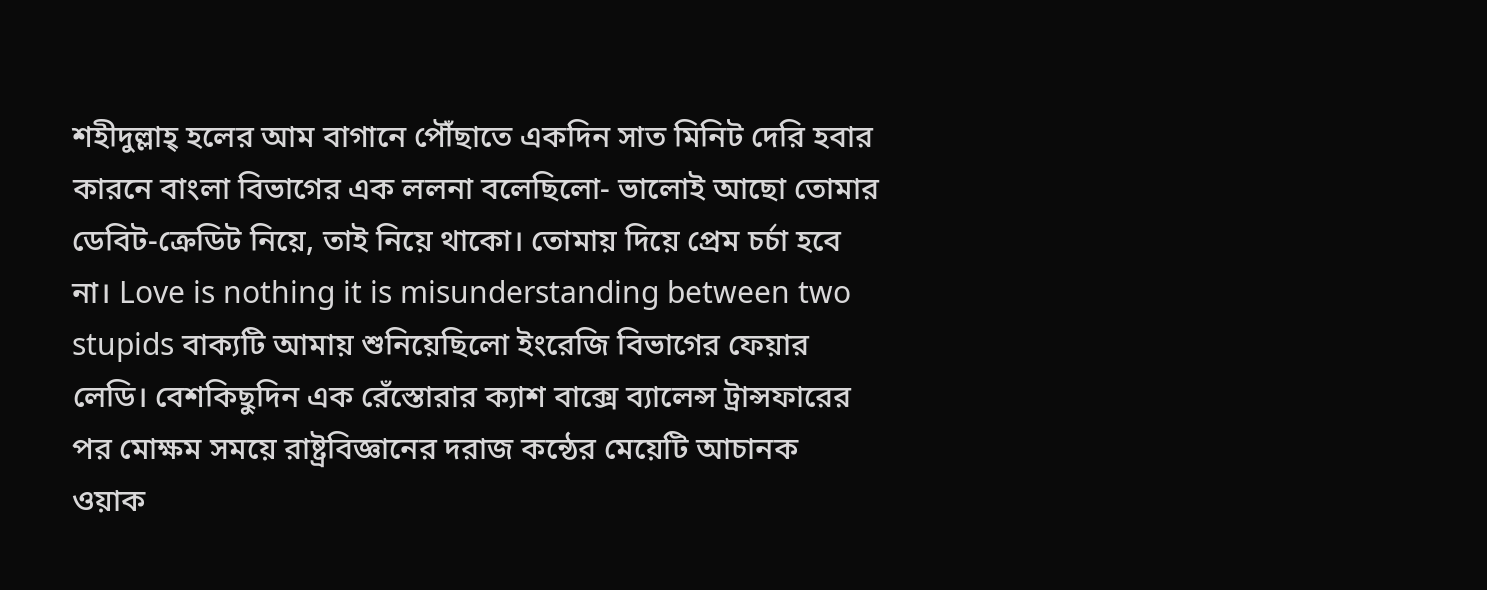শহীদুল্লাহ্ হলের আম বাগানে পৌঁছাতে একদিন সাত মিনিট দেরি হবার কারনে বাংলা বিভাগের এক ললনা বলেছিলো- ভালোই আছো তোমার ডেবিট-ক্রেডিট নিয়ে, তাই নিয়ে থাকো। তোমায় দিয়ে প্রেম চর্চা হবে না। Love is nothing it is misunderstanding between two stupids বাক্যটি আমায় শুনিয়েছিলো ইংরেজি বিভাগের ফেয়ার লেডি। বেশকিছুদিন এক রেঁস্তোরার ক্যাশ বাক্সে ব্যালেন্স ট্রান্সফারের পর মোক্ষম সময়ে রাষ্ট্রবিজ্ঞানের দরাজ কন্ঠের মেয়েটি আচানক ওয়াক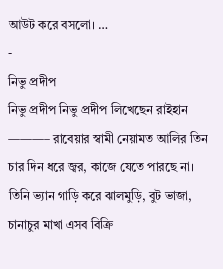আউট করে বসলো। …
-
নিভু প্রদীপ
নিভু প্রদীপ নিভু প্রদীপ লিখেছেন রাইহান ———– রাবেয়ার স্বামী নেয়ামত আলির তিন চার দিন ধরে জ্বর, কাজে যেতে পারছে না। তিনি ভ্যান গাড়ি করে ঝালমুড়ি, বুট ভাজা, চানাচুর মাখা এসব বিক্রি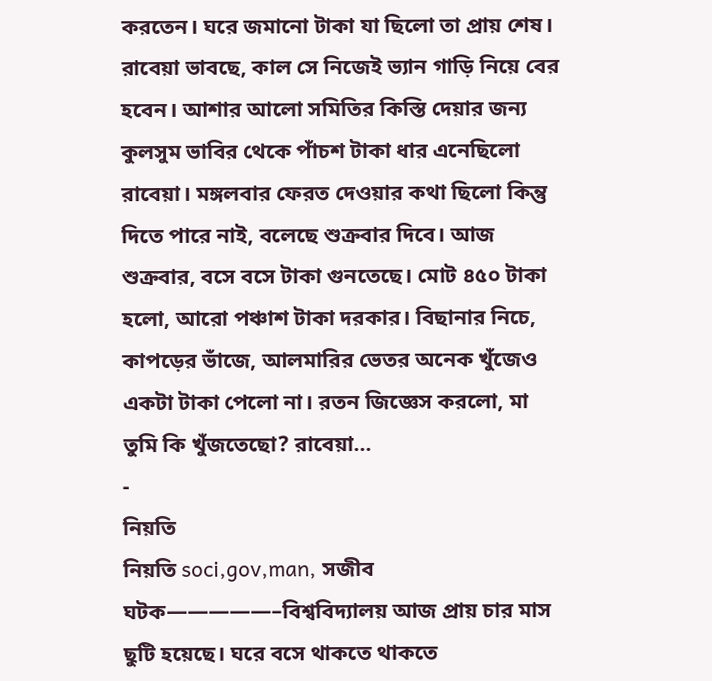করতেন। ঘরে জমানো টাকা যা ছিলো তা প্রায় শেষ। রাবেয়া ভাবছে, কাল সে নিজেই ভ্যান গাড়ি নিয়ে বের হবেন। আশার আলো সমিতির কিস্তি দেয়ার জন্য কুলসুম ভাবির থেকে পাঁচশ টাকা ধার এনেছিলো রাবেয়া। মঙ্গলবার ফেরত দেওয়ার কথা ছিলো কিন্তু দিতে পারে নাই, বলেছে শুক্রবার দিবে। আজ শুক্রবার, বসে বসে টাকা গুনতেছে। মোট ৪৫০ টাকা হলো, আরো পঞ্চাশ টাকা দরকার। বিছানার নিচে, কাপড়ের ভাঁজে, আলমারির ভেতর অনেক খুঁজেও একটা টাকা পেলো না। রতন জিজ্ঞেস করলো, মা তুমি কি খুঁজতেছো? রাবেয়া…
-
নিয়তি
নিয়তি soci,gov,man, সজীব ঘটক—————–বিশ্ববিদ্যালয় আজ প্রায় চার মাস ছুটি হয়েছে। ঘরে বসে থাকতে থাকতে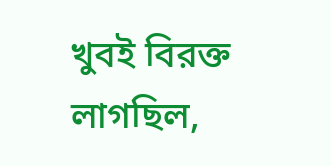খুবই বিরক্ত লাগছিল,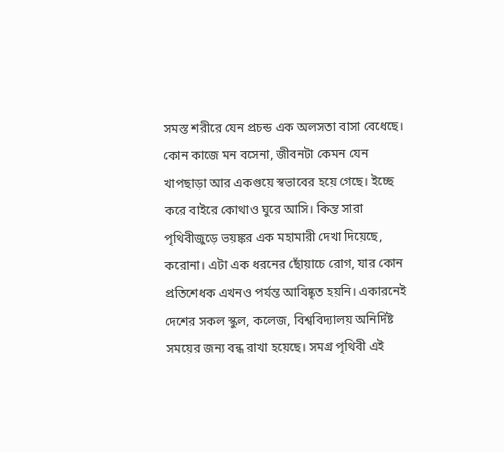সমস্ত শরীরে যেন প্রচন্ড এক অলসতা বাসা বেধেছে। কোন কাজে মন বসেনা, জীবনটা কেমন যেন খাপছাড়া আর একগুয়ে স্বভাবের হয়ে গেছে। ইচ্ছে করে বাইরে কোথাও ঘুরে আসি। কিন্ত সারা পৃথিবীজুড়ে ভয়ঙ্কর এক মহামারী দেখা দিয়েছে, করোনা। এটা এক ধরনের ছোঁয়াচে রোগ, যার কোন প্রতিশেধক এখনও পর্যন্ত আবিষ্কৃত হয়নি। একারনেই দেশের সকল স্কুল, কলেজ, বিশ্ববিদ্যালয় অনির্দিষ্ট সময়ের জন্য বন্ধ রাখা হয়েছে। সমগ্র পৃথিবী এই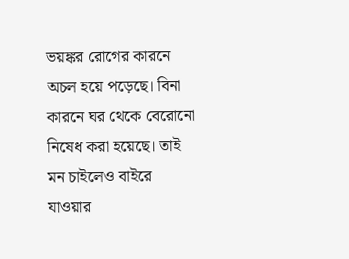ভয়ঙ্কর রোগের কারনে অচল হয়ে পড়েছে। বিনা কারনে ঘর থেকে বেরোনো নিষেধ করা হয়েছে। তাই মন চাইলেও বাইরে যাওয়ার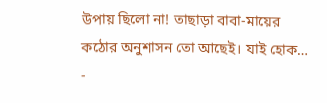উপায় ছিলো না! তাছাড়া বাবা-মায়ের কঠোর অনুশাসন তো আছেই। যাই হোক…
-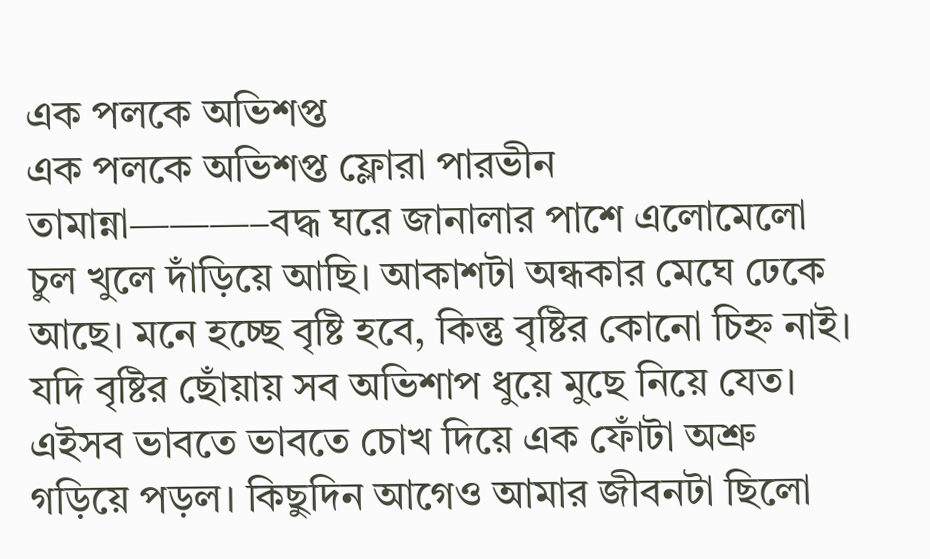এক পলকে অভিশপ্ত
এক পলকে অভিশপ্ত ফ্লোরা পারভীন তামান্না———–বদ্ধ ঘরে জানালার পাশে এলোমেলো চুল খুলে দাঁড়িয়ে আছি। আকাশটা অন্ধকার মেঘে ঢেকে আছে। মনে হচ্ছে বৃষ্টি হবে, কিন্তু বৃষ্টির কোনো চিহ্ন নাই। যদি বৃষ্টির ছোঁয়ায় সব অভিশাপ ধুয়ে মুছে নিয়ে যেত। এইসব ভাবতে ভাবতে চোখ দিয়ে এক ফোঁটা অশ্রু গড়িয়ে পড়ল। কিছুদিন আগেও আমার জীবনটা ছিলো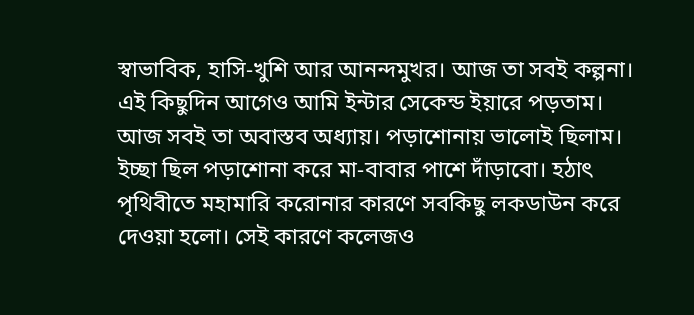স্বাভাবিক, হাসি-খুশি আর আনন্দমুখর। আজ তা সবই কল্পনা। এই কিছুদিন আগেও আমি ইন্টার সেকেন্ড ইয়ারে পড়তাম। আজ সবই তা অবাস্তব অধ্যায়। পড়াশোনায় ভালোই ছিলাম। ইচ্ছা ছিল পড়াশোনা করে মা-বাবার পাশে দাঁড়াবো। হঠাৎ পৃথিবীতে মহামারি করোনার কারণে সবকিছু লকডাউন করে দেওয়া হলো। সেই কারণে কলেজও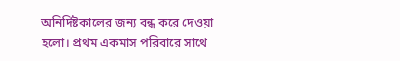অনির্দিষ্টকালের জন্য বন্ধ করে দেওয়া হলো। প্রথম একমাস পরিবারে সাথে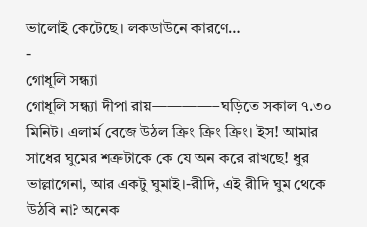ভালোই কেটেছে। লকডাউনে কারণে…
-
গোধূলি সন্ধ্যা
গোধূলি সন্ধ্যা দীপা রায়————–ঘড়িতে সকাল ৭.৩০ মিনিট। এলার্ম বেজে উঠল ক্রিং ক্রিং ক্রিং। ইস! আমার সাধের ঘুমের শত্রুটাকে কে যে অন করে রাখছে! ধুর ভাল্লাগেনা, আর একটু ঘুমাই।-রীদি, এই রীদি ঘুম থেকে উঠবি না? অনেক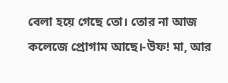বেলা হয়ে গেছে তো। তোর না আজ কলেজে প্রোগাম আছে।-উফ! মা, আর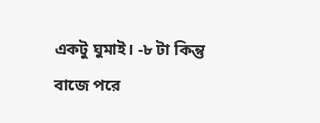একটু ঘুমাই। -৮ টা কিন্তু বাজে পরে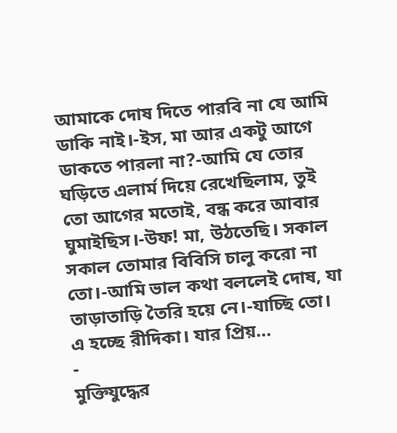আমাকে দোষ দিতে পারবি না যে আমি ডাকি নাই।-ইস, মা আর একটু আগে ডাকতে পারলা না?-আমি যে তোর ঘড়িতে এলার্ম দিয়ে রেখেছিলাম, তুই তো আগের মতোই, বন্ধ করে আবার ঘুমাইছিস।-উফ! মা, উঠতেছি। সকাল সকাল তোমার বিবিসি চালু করো না তো।-আমি ভাল কথা বললেই দোষ, যা তাড়াতাড়ি তৈরি হয়ে নে।-যাচ্ছি তো। এ হচ্ছে রীদিকা। যার প্রিয়…
-
মুক্তিযুদ্ধের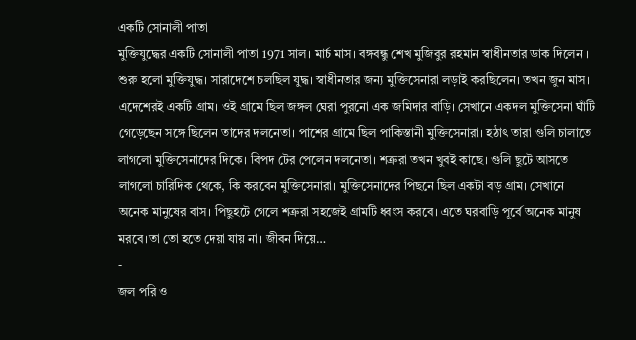একটি সোনালী পাতা
মুক্তিযুদ্ধের একটি সোনালী পাতা 1971 সাল। মার্চ মাস। বঙ্গবন্ধু শেখ মুজিবুর রহমান স্বাধীনতার ডাক দিলেন । শুরু হলো মুক্তিযুদ্ধ। সারাদেশে চলছিল যুদ্ধ। স্বাধীনতার জন্য মুক্তিসেনারা লড়াই করছিলেন। তখন জুন মাস। এদেশেরই একটি গ্রাম। ওই গ্রামে ছিল জঙ্গল ঘেরা পুরনো এক জমিদার বাড়ি। সেখানে একদল মুক্তিসেনা ঘাঁটি গেড়েছেন সঙ্গে ছিলেন তাদের দলনেতা। পাশের গ্রামে ছিল পাকিস্তানী মুক্তিসেনারা। হঠাৎ তারা গুলি চালাতে লাগলো মুক্তিসেনাদের দিকে। বিপদ টের পেলেন দলনেতা। শত্রুরা তখন খুবই কাছে। গুলি ছুটে আসতে লাগলো চারিদিক থেকে, কি করবেন মুক্তিসেনারা। মুক্তিসেনাদের পিছনে ছিল একটা বড় গ্রাম। সেখানে অনেক মানুষের বাস। পিছুহটে গেলে শত্রুরা সহজেই গ্রামটি ধ্বংস করবে। এতে ঘরবাড়ি পূর্বে অনেক মানুষ মরবে।তা তো হতে দেয়া যায় না। জীবন দিয়ে…
-
জল পরি ও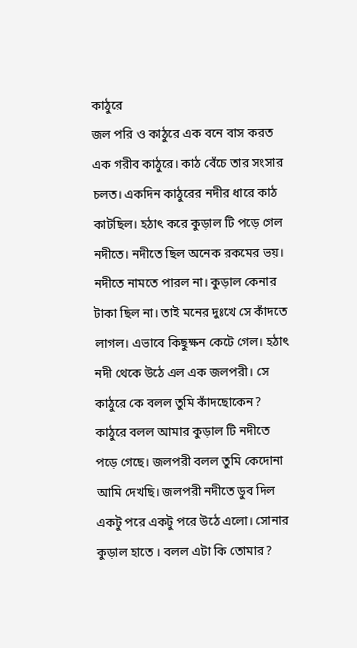কাঠুরে
জল পরি ও কাঠুরে এক বনে বাস করত এক গরীব কাঠুরে। কাঠ বেঁচে তার সংসার চলত। একদিন কাঠুরের নদীর ধারে কাঠ কাটছিল। হঠাৎ করে কুড়াল টি পড়ে গেল নদীতে। নদীতে ছিল অনেক রকমের ভয়। নদীতে নামতে পারল না। কুড়াল কেনার টাকা ছিল না। তাই মনের দুঃখে সে কাঁদতে লাগল। এভাবে কিছুক্ষন কেটে গেল। হঠাৎ নদী থেকে উঠে এল এক জলপরী। সে কাঠুরে কে বলল তুমি কাঁদছোকেন? কাঠুরে বলল আমার কুড়াল টি নদীতে পড়ে গেছে। জলপরী বলল তুমি কেদোনা আমি দেখছি। জলপরী নদীতে ডুব দিল একটু পরে একটু পরে উঠে এলো। সোনার কুড়াল হাতে । বলল এটা কি তোমার?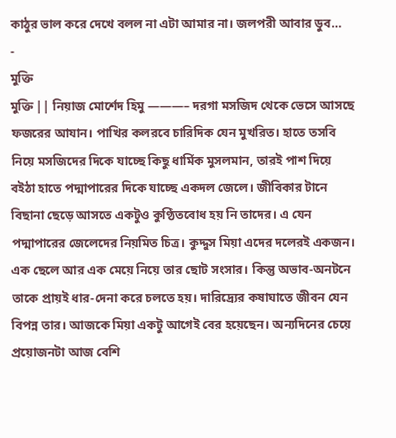কাঠুর ভাল করে দেখে বলল না এটা আমার না। জলপরী আবার ডুব…
-
মুক্তি
মুক্তি || নিয়াজ মোর্শেদ হিমু ———– দরগা মসজিদ থেকে ভেসে আসছে ফজরের আযান। পাখির কলরবে চারিদিক যেন মুখরিত। হাতে তসবি নিয়ে মসজিদের দিকে যাচ্ছে কিছু ধার্মিক মুসলমান, তারই পাশ দিয়ে বইঠা হাতে পদ্মাপারের দিকে যাচ্ছে একদল জেলে। জীবিকার টানে বিছানা ছেড়ে আসতে একটুও কুণ্ঠিতবোধ হয় নি তাদের। এ যেন পদ্মাপারের জেলেদের নিয়মিত চিত্র। কুদ্দুস মিয়া এদের দলেরই একজন। এক ছেলে আর এক মেয়ে নিয়ে তার ছোট সংসার। কিন্তু অভাব-অনটনে তাকে প্রায়ই ধার-দেনা করে চলতে হয়। দারিদ্র্যের কষাঘাতে জীবন যেন বিপন্ন তার। আজকে মিয়া একটু আগেই বের হয়েছেন। অন্যদিনের চেয়ে প্রয়োজনটা আজ বেশি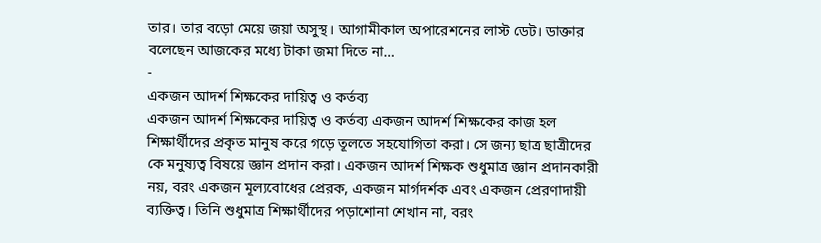তার। তার বড়ো মেয়ে জয়া অসুস্থ। আগামীকাল অপারেশনের লাস্ট ডেট। ডাক্তার বলেছেন আজকের মধ্যে টাকা জমা দিতে না…
-
একজন আদর্শ শিক্ষকের দায়িত্ব ও কর্তব্য
একজন আদর্শ শিক্ষকের দায়িত্ব ও কর্তব্য একজন আদর্শ শিক্ষকের কাজ হল শিক্ষার্থীদের প্রকৃত মানুষ করে গড়ে তূলতে সহযোগিতা করা। সে জন্য ছাত্র ছাত্রীদের কে মনুষ্যত্ব বিষয়ে জ্ঞান প্রদান করা। একজন আদর্শ শিক্ষক শুধুমাত্র জ্ঞান প্রদানকারী নয়, বরং একজন মূল্যবোধের প্রেরক, একজন মার্গদর্শক এবং একজন প্রেরণাদায়ী ব্যক্তিত্ব। তিনি শুধুমাত্র শিক্ষার্থীদের পড়াশোনা শেখান না, বরং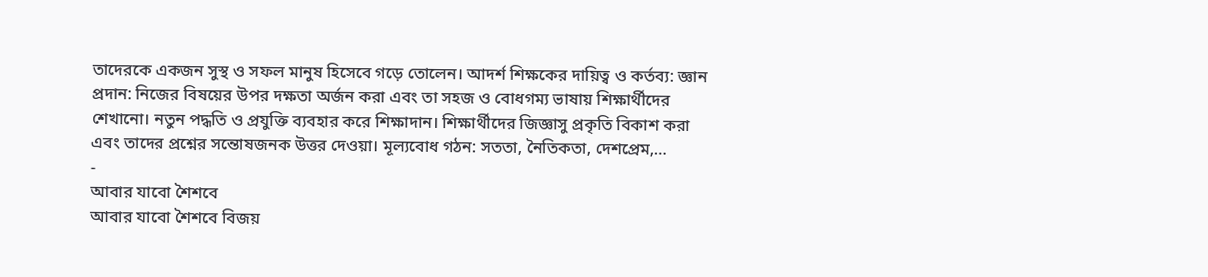তাদেরকে একজন সুস্থ ও সফল মানুষ হিসেবে গড়ে তোলেন। আদর্শ শিক্ষকের দায়িত্ব ও কর্তব্য: জ্ঞান প্রদান: নিজের বিষয়ের উপর দক্ষতা অর্জন করা এবং তা সহজ ও বোধগম্য ভাষায় শিক্ষার্থীদের শেখানো। নতুন পদ্ধতি ও প্রযুক্তি ব্যবহার করে শিক্ষাদান। শিক্ষার্থীদের জিজ্ঞাসু প্রকৃতি বিকাশ করা এবং তাদের প্রশ্নের সন্তোষজনক উত্তর দেওয়া। মূল্যবোধ গঠন: সততা, নৈতিকতা, দেশপ্রেম,…
-
আবার যাবো শৈশবে
আবার যাবো শৈশবে বিজয়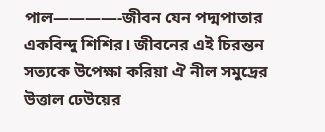পাল————-জীবন যেন পদ্মপাতার একবিন্দু শিশির। জীবনের এই চিরন্তন সত্যকে উপেক্ষা করিয়া ঐ নীল সমুদ্রের উত্তাল ঢেউয়ের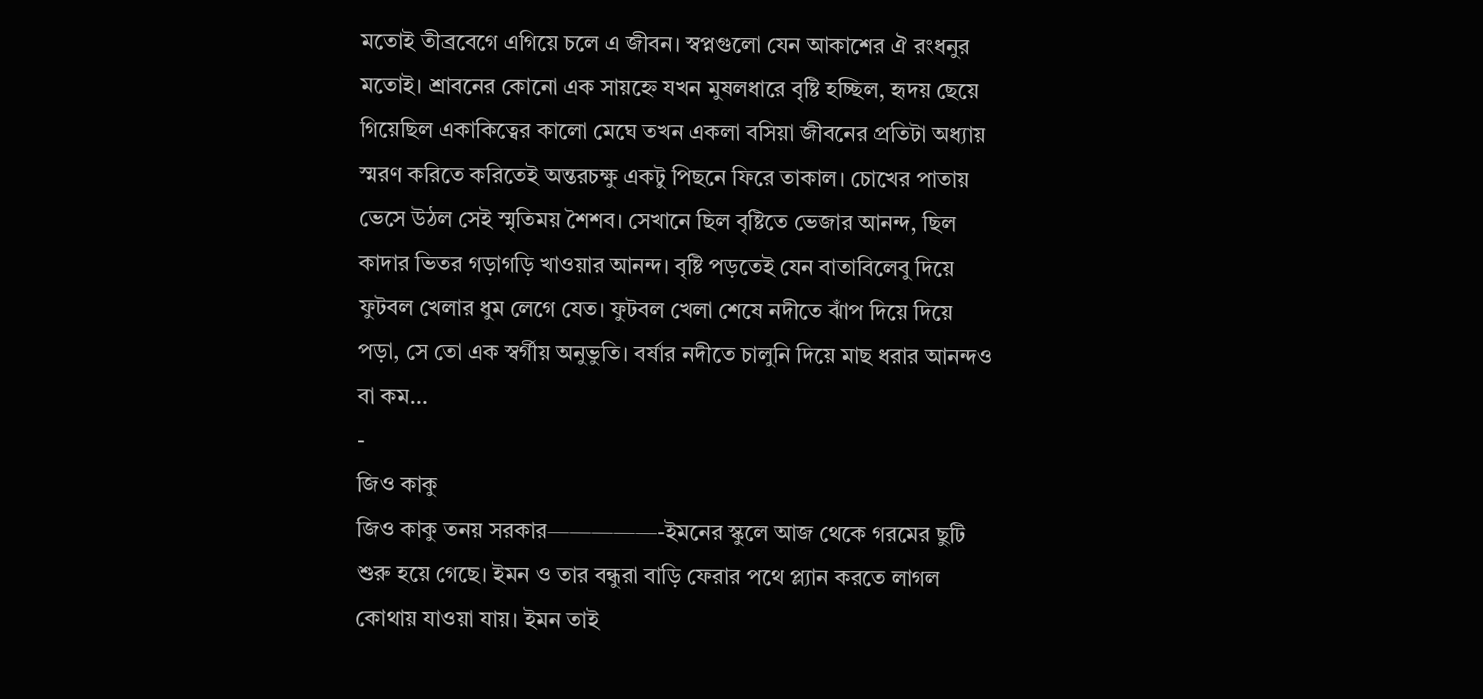মতোই তীব্রবেগে এগিয়ে চলে এ জীবন। স্বপ্নগুলো যেন আকাশের ঐ রংধনুর মতোই। শ্রাবনের কোনো এক সায়হ্নে যখন মুষলধারে বৃষ্টি হচ্ছিল, হৃদয় ছেয়ে গিয়েছিল একাকিত্বের কালো মেঘে তখন একলা বসিয়া জীবনের প্রতিটা অধ্যায় স্মরণ করিতে করিতেই অন্তরচক্ষু একটু পিছনে ফিরে তাকাল। চোখের পাতায় ভেসে উঠল সেই স্মৃতিময় শৈশব। সেখানে ছিল বৃষ্টিতে ভেজার আনন্দ, ছিল কাদার ভিতর গড়াগড়ি খাওয়ার আনন্দ। বৃষ্টি পড়তেই যেন বাতাবিলেবু দিয়ে ফুটবল খেলার ধুম লেগে যেত। ফুটবল খেলা শেষে নদীতে ঝাঁপ দিয়ে দিয়ে পড়া, সে তো এক স্বর্গীয় অনুভুতি। বর্ষার নদীতে চালুনি দিয়ে মাছ ধরার আনন্দও বা কম…
-
জিও কাকু
জিও কাকু তনয় সরকার—————-ইমনের স্কুলে আজ থেকে গরমের ছুটি শুরু হয়ে গেছে। ইমন ও তার বন্ধুরা বাড়ি ফেরার পথে প্ল্যান করতে লাগল কোথায় যাওয়া যায়। ইমন তাই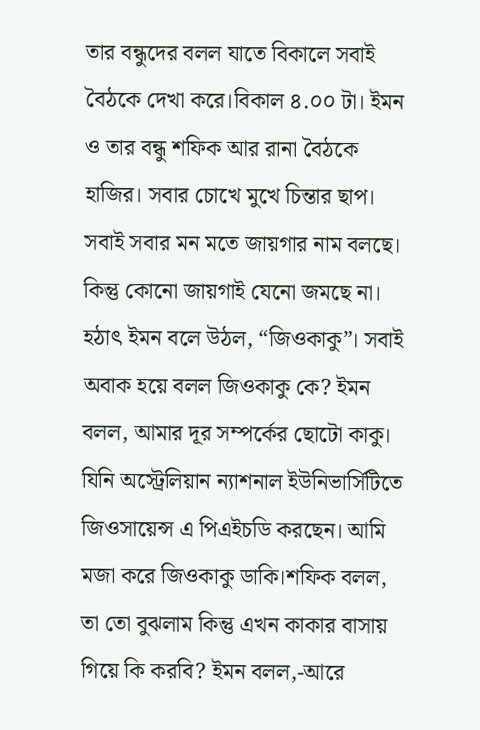তার বন্ধুদের বলল যাতে বিকালে সবাই বৈঠকে দেখা করে।বিকাল ৪.০০ টা। ইমন ও তার বন্ধু শফিক আর রানা বৈঠকে হাজির। সবার চোখে মুখে চিন্তার ছাপ। সবাই সবার মন মতে জায়গার নাম বলছে। কিন্তু কোনো জায়গাই যেনো জমছে না। হঠাৎ ইমন বলে উঠল, “জিওকাকু”। সবাই অবাক হয়ে বলল জিওকাকু কে? ইমন বলল, আমার দূর সম্পর্কের ছোটো কাকু। যিনি অস্ট্রেলিয়ান ন্যাশনাল ইউনিভার্সিটিতে জিওসায়েন্স এ পিএইচডি করছেন। আমি মজা করে জিওকাকু ডাকি।শফিক বলল, তা তো বুঝলাম কিন্তু এখন কাকার বাসায় গিয়ে কি করবি? ইমন বলল,-আরে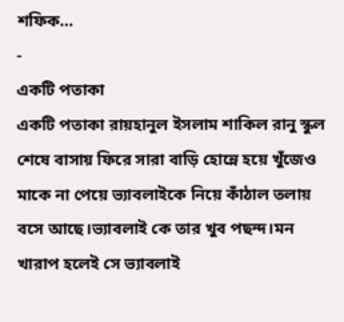শফিক…
-
একটি পতাকা
একটি পতাকা রায়হানুল ইসলাম শাকিল রানু স্কুল শেষে বাসায় ফিরে সারা বাড়ি হোন্নে হয়ে খুঁজেও মাকে না পেয়ে ভ্যাবলাইকে নিয়ে কাঁঠাল তলায় বসে আছে।ভ্যাবলাই কে তার খুব পছন্দ।মন খারাপ হলেই সে ভ্যাবলাই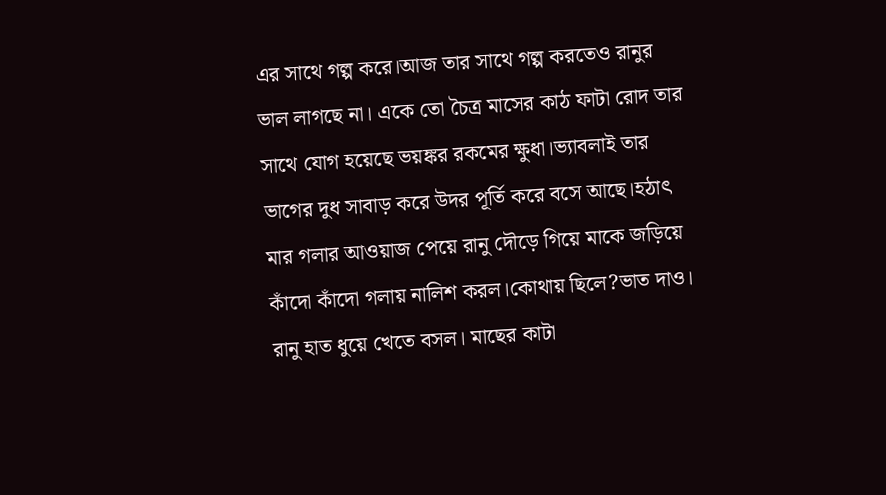এর সাথে গল্প করে।আজ তার সাথে গল্প করতেও রানুর ভাল লাগছে না। একে তো চৈত্র মাসের কাঠ ফাটা রোদ তার সাথে যোগ হয়েছে ভয়ঙ্কর রকমের ক্ষুধা।ভ্যাবলাই তার ভাগের দুধ সাবাড় করে উদর পূর্তি করে বসে আছে।হঠাৎ মার গলার আওয়াজ পেয়ে রানু দৌড়ে গিয়ে মাকে জড়িয়ে কাঁদো কাঁদো গলায় নালিশ করল।কোথায় ছিলে?ভাত দাও। রানু হাত ধুয়ে খেতে বসল। মাছের কাটা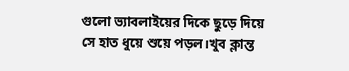গুলো ভ্যাবলাইয়ের দিকে ছুড়ে দিয়ে সে হাত ধুয়ে শুয়ে পড়ল।খুব ক্লান্ত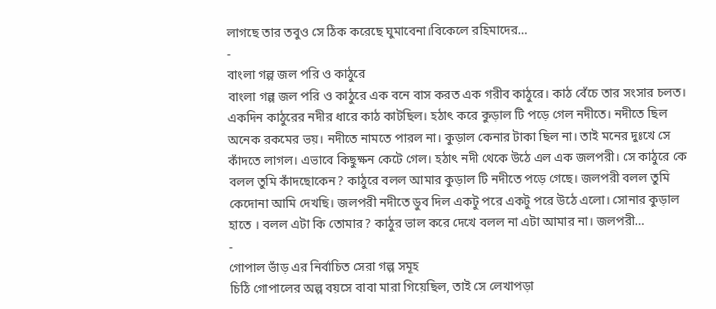লাগছে তার তবুও সে ঠিক করেছে ঘুমাবেনা।বিকেলে রহিমাদের…
-
বাংলা গল্প জল পরি ও কাঠুরে
বাংলা গল্প জল পরি ও কাঠুরে এক বনে বাস করত এক গরীব কাঠুরে। কাঠ বেঁচে তার সংসার চলত। একদিন কাঠুরের নদীর ধারে কাঠ কাটছিল। হঠাৎ করে কুড়াল টি পড়ে গেল নদীতে। নদীতে ছিল অনেক রকমের ভয়। নদীতে নামতে পারল না। কুড়াল কেনার টাকা ছিল না। তাই মনের দুঃখে সে কাঁদতে লাগল। এভাবে কিছুক্ষন কেটে গেল। হঠাৎ নদী থেকে উঠে এল এক জলপরী। সে কাঠুরে কে বলল তুমি কাঁদছোকেন? কাঠুরে বলল আমার কুড়াল টি নদীতে পড়ে গেছে। জলপরী বলল তুমি কেদোনা আমি দেখছি। জলপরী নদীতে ডুব দিল একটু পরে একটু পরে উঠে এলো। সোনার কুড়াল হাতে । বলল এটা কি তোমার? কাঠুর ভাল করে দেখে বলল না এটা আমার না। জলপরী…
-
গোপাল ভাঁড় এর নির্বাচিত সেরা গল্প সমূহ
চিঠি গোপালের অল্প বয়সে বাবা মারা গিয়েছিল, তাই সে লেখাপড়া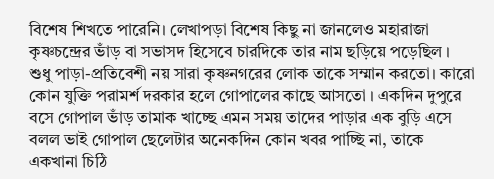বিশেষ শিখতে পারেনি। লেখাপড়া বিশেষ কিছু না জানলেও মহারাজা কৃষ্ণচন্দ্রের ভাঁড় বা সভাসদ হিসেবে চারদিকে তার নাম ছড়িয়ে পড়েছিল । শুধু পাড়া-প্রতিবেশী নয় সারা কৃষ্ণনগরের লোক তাকে সম্মান করতো। কারো কোন যুক্তি পরামর্শ দরকার হলে গোপালের কাছে আসতো । একদিন দুপুরে বসে গোপাল ভাঁড় তামাক খাচ্ছে এমন সময় তাদের পাড়ার এক বুড়ি এসে বলল ভাই গোপাল ছেলেটার অনেকদিন কোন খবর পাচ্ছি না, তাকে একখানা চিঠি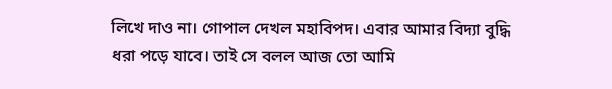লিখে দাও না। গোপাল দেখল মহাবিপদ। এবার আমার বিদ্যা বুদ্ধি ধরা পড়ে যাবে। তাই সে বলল আজ তো আমি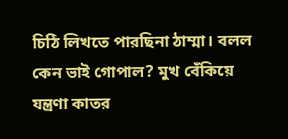চিঠি লিখতে পারছিনা ঠাম্মা। বলল কেন ভাই গোপাল? মুখ বেঁকিয়ে যন্ত্রণা কাতর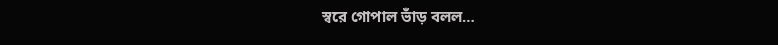স্বরে গোপাল ভাঁড় বলল…